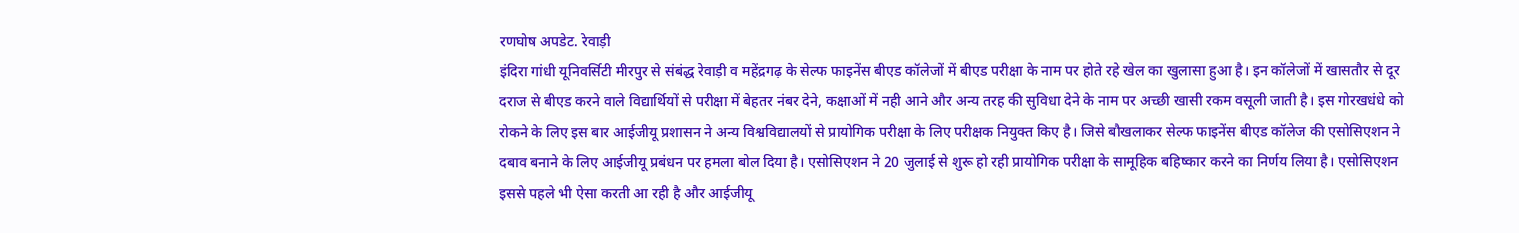रणघोष अपडेट. रेवाड़ी
इंदिरा गांधी यूनिवर्सिटी मीरपुर से संबंद्ध रेवाड़ी व महेंद्रगढ़ के सेल्फ फाइनेंस बीएड कॉलेजों में बीएड परीक्षा के नाम पर होते रहे खेल का खुलासा हुआ है। इन कॉलेजों में खासतौर से दूर दराज से बीएड करने वाले विद्यार्थियों से परीक्षा में बेहतर नंबर देने, कक्षाओं में नही आने और अन्य तरह की सुविधा देने के नाम पर अच्छी खासी रकम वसूली जाती है। इस गोरखधंधे को रोकने के लिए इस बार आईजीयू प्रशासन ने अन्य विश्वविद्यालयों से प्रायोगिक परीक्षा के लिए परीक्षक नियुक्त किए है। जिसे बौखलाकर सेल्फ फाइनेंस बीएड कॉलेज की एसोसिएशन ने दबाव बनाने के लिए आईजीयू प्रबंधन पर हमला बोल दिया है। एसोसिएशन ने 20 जुलाई से शुरू हो रही प्रायोगिक परीक्षा के सामूहिक बहिष्कार करने का निर्णय लिया है। एसोसिएशन इससे पहले भी ऐसा करती आ रही है और आईजीयू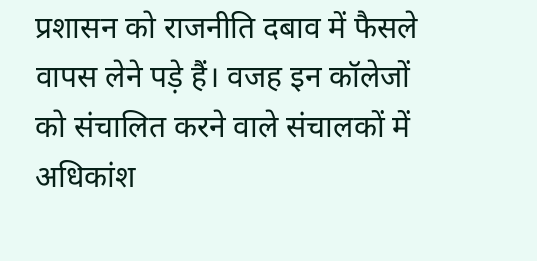प्रशासन को राजनीति दबाव में फैसले वापस लेने पड़े हैं। वजह इन कॉलेजों को संचालित करने वाले संचालकों में अधिकांश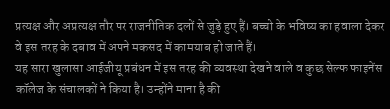प्रत्यक्ष और अप्रत्यक्ष तौर पर राजनीतिक दलों से जुड़े हुए हैं। बच्चो के भविष्य का हवाला देकर वे इस तरह के दबाव में अपने मकसद में कामयाब हो जाते हैं।
यह सारा खुलासा आईजीयू प्रबंधन में इस तरह की व्यवस्था देखने वाले व कुछ सेल्फ फाइनेंस कॉलेज के संचालकों ने किया है। उन्होंने माना है की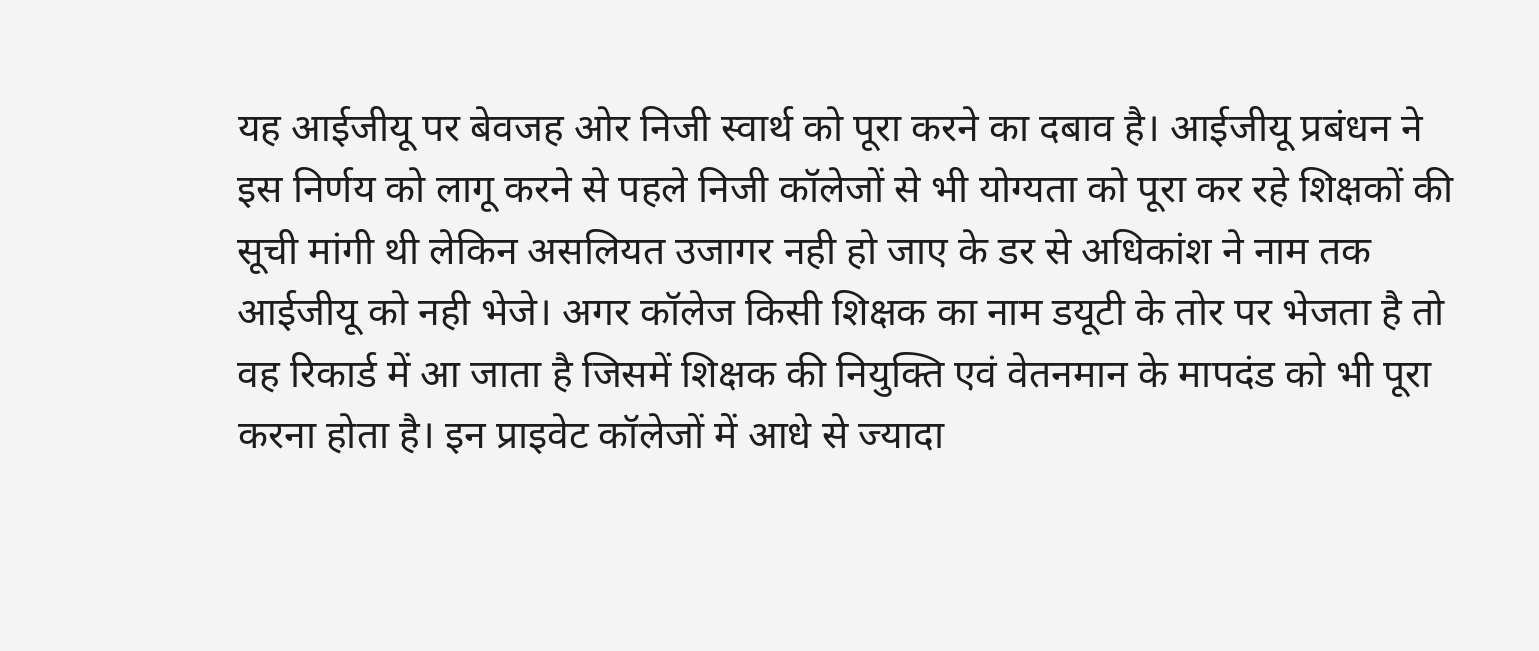यह आईजीयू पर बेवजह ओर निजी स्वार्थ को पूरा करने का दबाव है। आईजीयू प्रबंधन ने इस निर्णय को लागू करने से पहले निजी कॉलेजों से भी योग्यता को पूरा कर रहे शिक्षकों की सूची मांगी थी लेकिन असलियत उजागर नही हो जाए के डर से अधिकांश ने नाम तक आईजीयू को नही भेजे। अगर कॉलेज किसी शिक्षक का नाम डयूटी के तोर पर भेजता है तो वह रिकार्ड में आ जाता है जिसमें शिक्षक की नियुक्ति एवं वेतनमान के मापदंड को भी पूरा करना होता है। इन प्राइवेट कॉलेजों में आधे से ज्यादा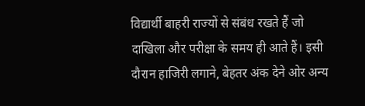विद्यार्थी बाहरी राज्यों से संबंध रखते हैं जो दाखिला और परीक्षा के समय ही आते हैं। इसी दौरान हाजिरी लगाने, बेहतर अंक देने ओर अन्य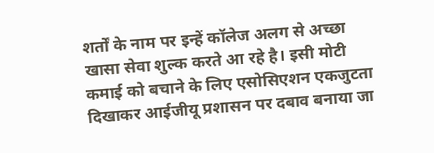शर्तों के नाम पर इन्हें कॉलेज अलग से अच्छा खासा सेवा शुल्क करते आ रहे है। इसी मोटी कमाई को बचाने के लिए एसोसिएशन एकजुटता दिखाकर आईजीयू प्रशासन पर दबाव बनाया जा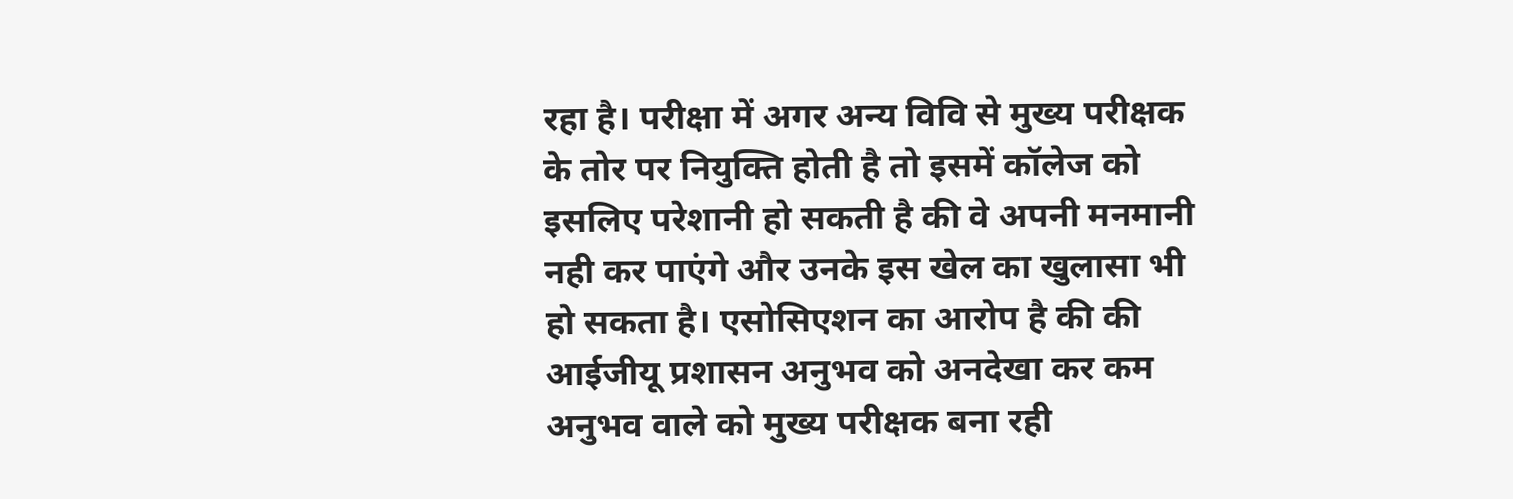रहा है। परीक्षा में अगर अन्य विवि से मुख्य परीक्षक के तोर पर नियुक्ति होती है तो इसमें कॉलेज को इसलिए परेशानी हो सकती है की वे अपनी मनमानी नही कर पाएंगे और उनके इस खेल का खुलासा भी हो सकता है। एसोसिएशन का आरोप है की की आईजीयू प्रशासन अनुभव को अनदेखा कर कम अनुभव वाले को मुख्य परीक्षक बना रही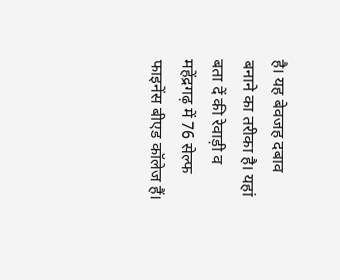है। यह बेवजह दबाव बनाने का तरीका है। यहां बता दें की रेवाड़ी व महेंद्रगढ़ में 76 सेल्फ फाइनेंस बीएड कॉलेज हैं।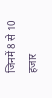जिनमें 8 से 10 हजार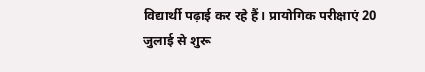विद्यार्थी पढ़ाई कर रहे हैं। प्रायोगिक परीक्षाएं 20 जुलाई से शुरू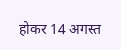होकर 14 अगस्त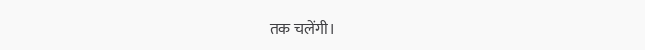तक चलेंगी।